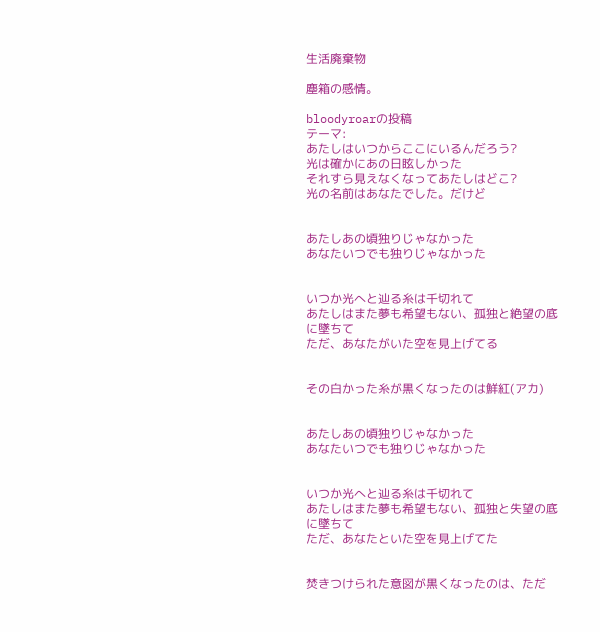生活廃棄物

塵箱の感情。

bloodyroarの投稿
テーマ:
あたしはいつからここにいるんだろう?
光は確かにあの日眩しかった
それすら見えなくなってあたしはどこ?
光の名前はあなたでした。だけど


あたしあの頃独りじゃなかった
あなたいつでも独りじゃなかった


いつか光へと辿る糸は千切れて
あたしはまた夢も希望もない、孤独と絶望の底に墜ちて
ただ、あなたがいた空を見上げてる


その白かった糸が黒くなったのは鮮紅(アカ)


あたしあの頃独りじゃなかった
あなたいつでも独りじゃなかった


いつか光へと辿る糸は千切れて
あたしはまた夢も希望もない、孤独と失望の底に墜ちて
ただ、あなたといた空を見上げてた


焚きつけられた意図が黒くなったのは、ただ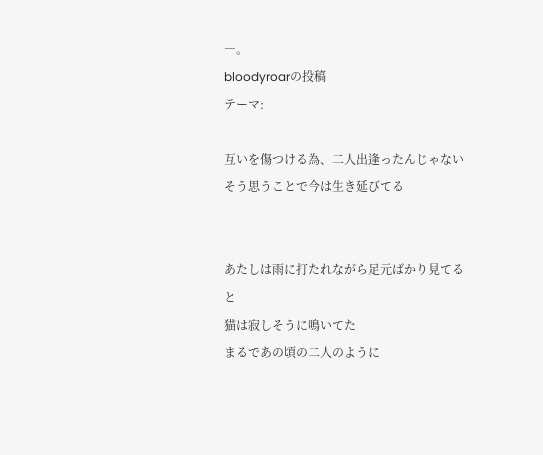―。
bloodyroarの投稿
テーマ:

互いを傷つける為、二人出逢ったんじゃない
そう思うことで今は生き延びてる


あたしは雨に打たれながら足元ばかり見てると
猫は寂しそうに鳴いてた
まるであの頃の二人のように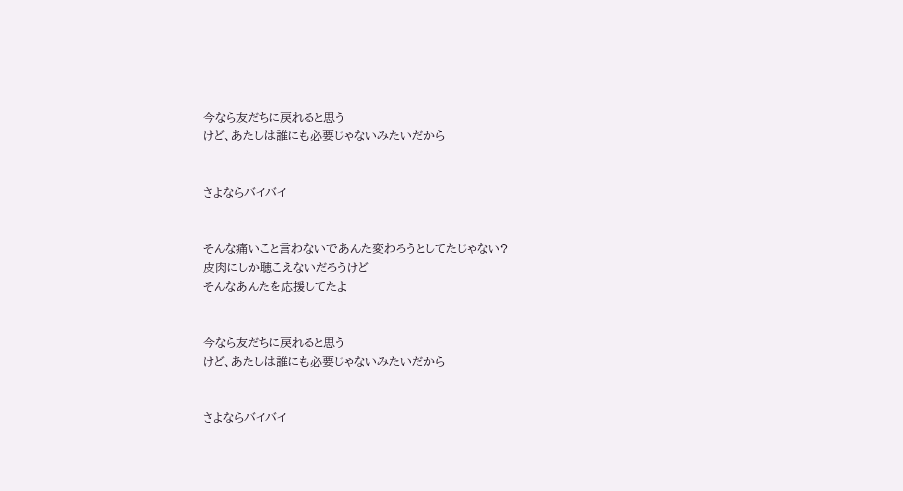今なら友だちに戻れると思う
けど、あたしは誰にも必要じゃないみたいだから


さよならバイバイ


そんな痛いこと言わないであんた変わろうとしてたじゃない?
皮肉にしか聴こえないだろうけど
そんなあんたを応援してたよ


今なら友だちに戻れると思う
けど、あたしは誰にも必要じゃないみたいだから


さよならバイバイ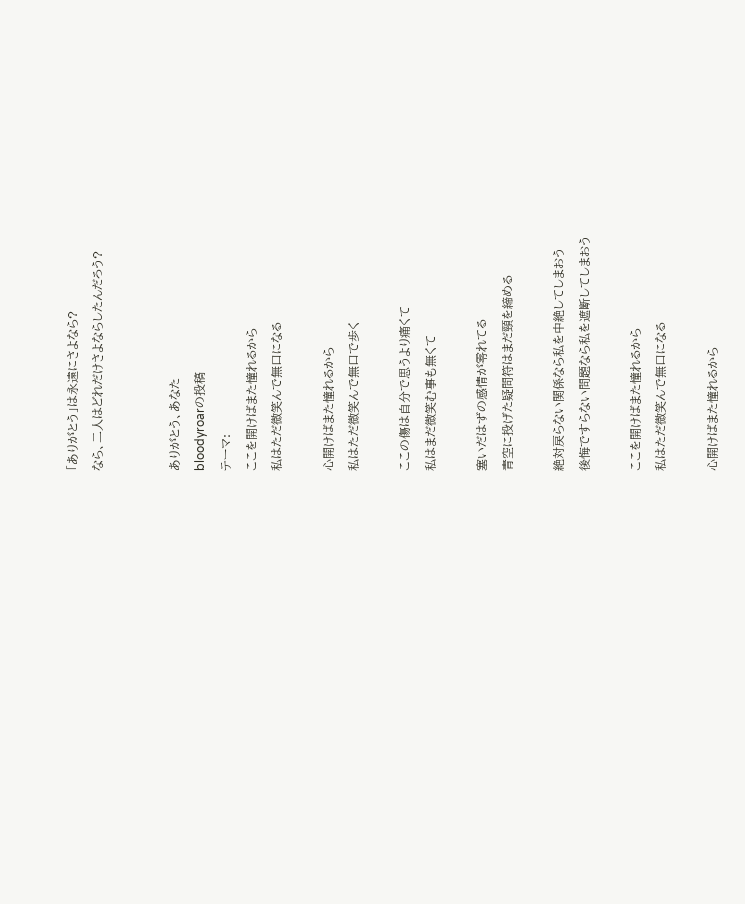「ありがとう」は永遠にさよなら?
なら、二人はどれだけさよならしたんだろう?


ありがとう、あなた
bloodyroarの投稿
テーマ:
ここを開けばまた憧れるから
私はただ微笑んで無口になる

心開けばまた憧れるから
私はただ微笑んで無口で歩く

ここの傷は自分で思うより痛くて
私はまだ微笑む事も無くて

塞いだはずの感情が零れてる
青空に投げた疑問符はまだ頸を締める

絶対戻らない関係なら私を中絶してしまおう
後悔ですらない問題なら私を遮断してしまおう

ここを開けばまた憧れるから
私はただ微笑んで無口になる

心開けばまた憧れるから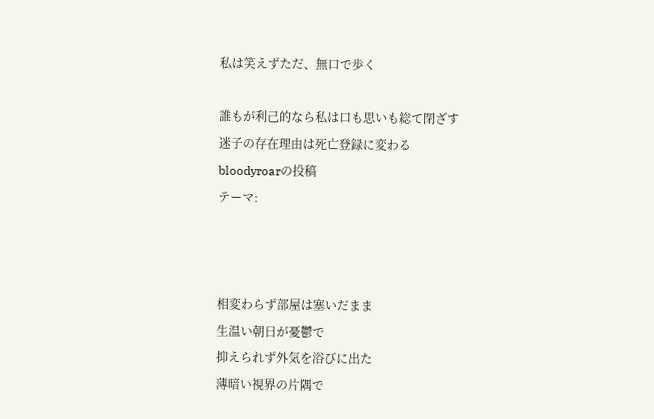私は笑えずただ、無口で歩く

誰もが利己的なら私は口も思いも総て閉ざす
迷子の存在理由は死亡登録に変わる
bloodyroarの投稿
テーマ:



相変わらず部屋は塞いだまま
生温い朝日が憂鬱で
抑えられず外気を浴びに出た
薄暗い視界の片隅で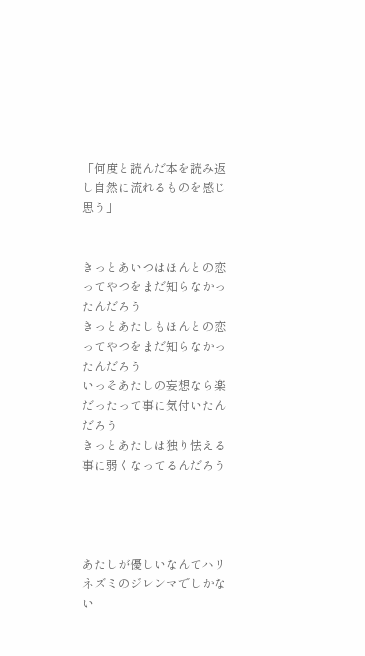「何度と読んだ本を読み返し自然に流れるものを感じ思う」


きっとあいつはほんとの恋ってやつをまだ知らなかったんだろう
きっとあたしもほんとの恋ってやつをまだ知らなかったんだろう
いっそあたしの妄想なら楽だったって事に気付いたんだろう
きっとあたしは独り怯える事に弱くなってるんだろう




あたしが優しいなんてハリネズミのジレンマでしかない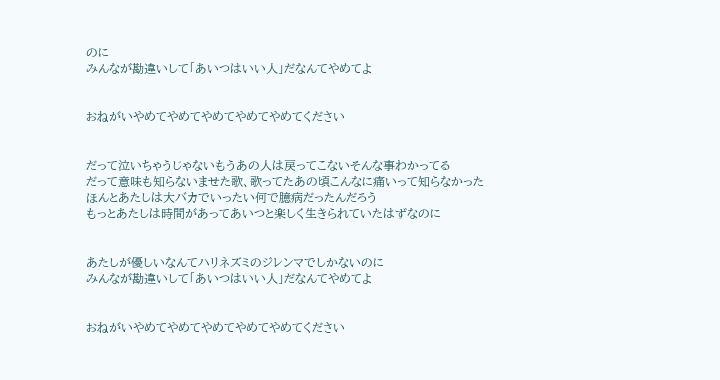のに
みんなが勘違いして「あいつはいい人」だなんてやめてよ


おねがいやめてやめてやめてやめてやめてください


だって泣いちゃうじゃないもうあの人は戻ってこないそんな事わかってる
だって意味も知らないませた歌、歌ってたあの頃こんなに痛いって知らなかった
ほんとあたしは大バカでいったい何で臆病だったんだろう
もっとあたしは時間があってあいつと楽しく生きられていたはずなのに


あたしが優しいなんてハリネズミのジレンマでしかないのに
みんなが勘違いして「あいつはいい人」だなんてやめてよ


おねがいやめてやめてやめてやめてやめてください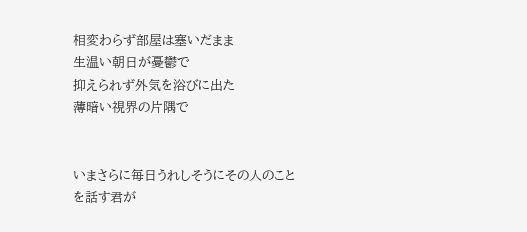相変わらず部屋は塞いだまま
生温い朝日が憂鬱で
抑えられず外気を浴びに出た
薄暗い視界の片隅で


いまさらに毎日うれしそうにその人のことを話す君が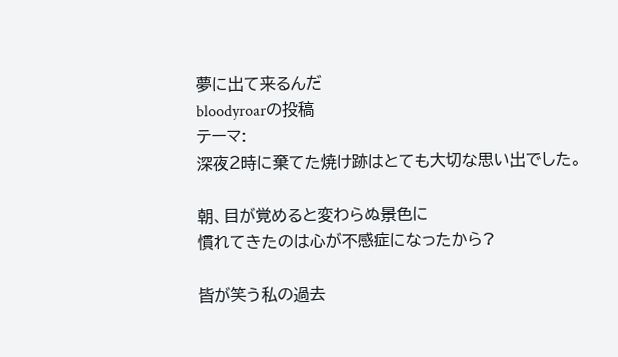夢に出て来るんだ
bloodyroarの投稿
テーマ:
深夜2時に棄てた焼け跡はとても大切な思い出でした。

朝、目が覚めると変わらぬ景色に
慣れてきたのは心が不感症になったから?

皆が笑う私の過去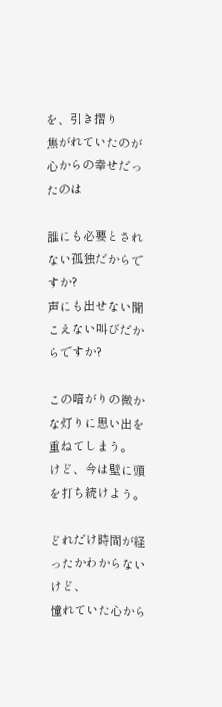を、引き摺り
焦がれていたのが心からの幸せだったのは

誰にも必要とされない孤独だからですか?
声にも出せない聞こえない叫びだからですか?

この暗がりの微かな灯りに思い出を重ねてしまう。
けど、今は壁に頭を打ち続けよう。

どれだけ時間が経ったかわからないけど、
憧れていた心から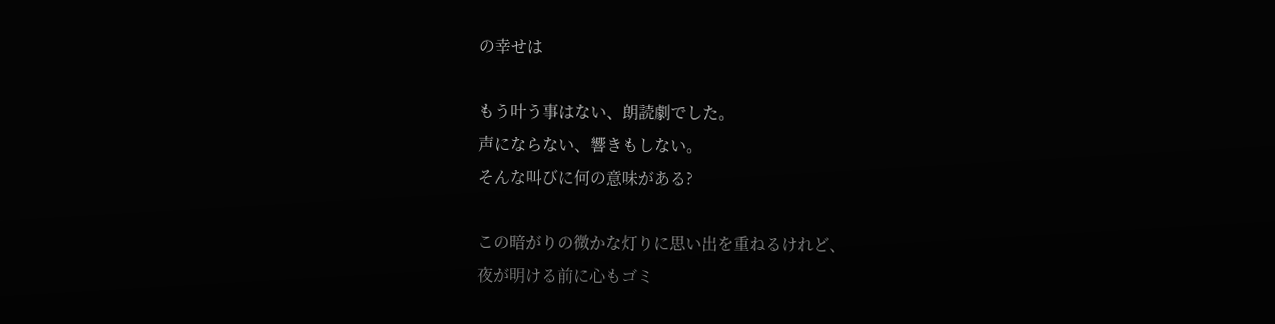の幸せは

もう叶う事はない、朗読劇でした。
声にならない、響きもしない。
そんな叫びに何の意味がある?

この暗がりの微かな灯りに思い出を重ねるけれど、
夜が明ける前に心もゴミ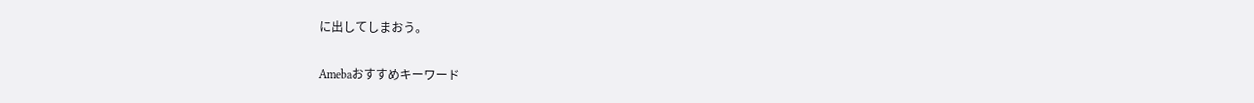に出してしまおう。

Amebaおすすめキーワード